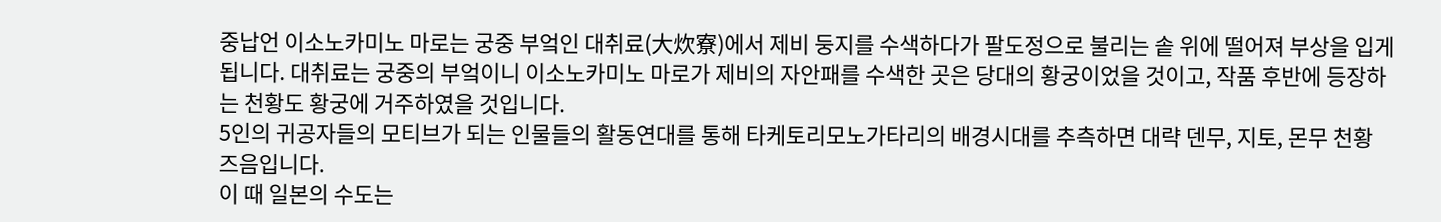중납언 이소노카미노 마로는 궁중 부엌인 대취료(大炊寮)에서 제비 둥지를 수색하다가 팔도정으로 불리는 솥 위에 떨어져 부상을 입게 됩니다. 대취료는 궁중의 부엌이니 이소노카미노 마로가 제비의 자안패를 수색한 곳은 당대의 황궁이었을 것이고, 작품 후반에 등장하는 천황도 황궁에 거주하였을 것입니다.
5인의 귀공자들의 모티브가 되는 인물들의 활동연대를 통해 타케토리모노가타리의 배경시대를 추측하면 대략 덴무, 지토, 몬무 천황 즈음입니다.
이 때 일본의 수도는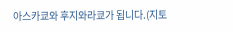아스카쿄와 후지와라쿄가 됩니다.(지토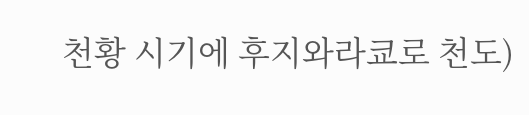천황 시기에 후지와라쿄로 천도)